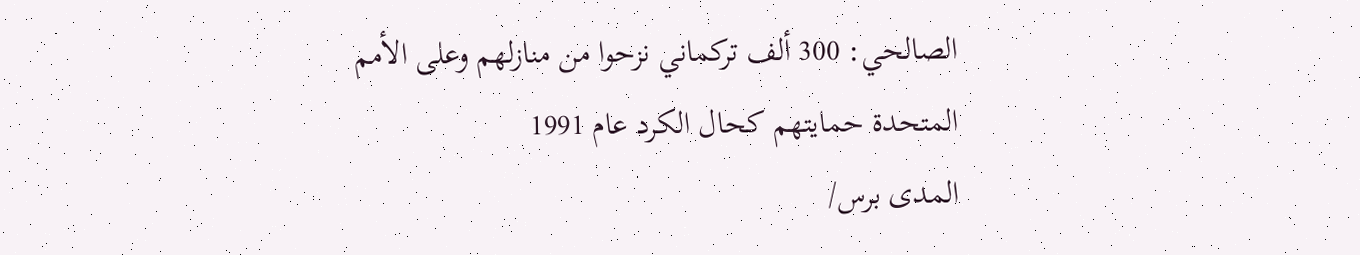الصالحي: 300 ألف تركماني نزحوا من منازلهم وعلى الأمم المتحدة حمايتهم كحال الكرد عام 1991
المدى برس/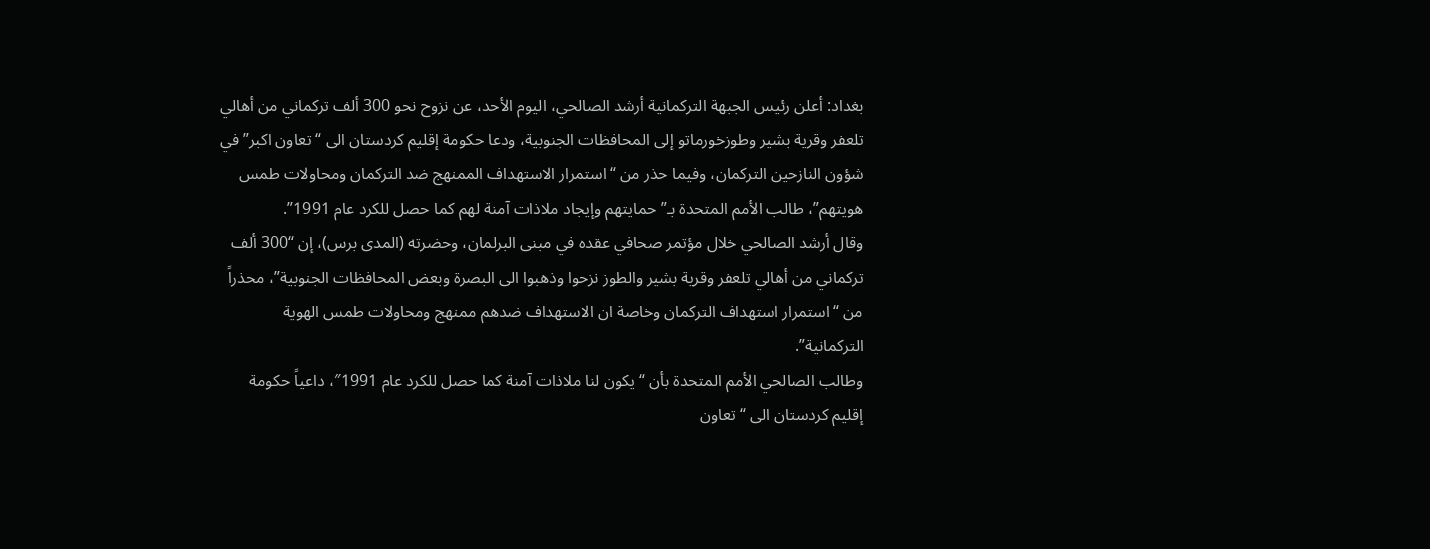بغداد: أعلن رئيس الجبهة التركمانية أرشد الصالحي، اليوم الأحد، عن نزوح نحو 300 ألف تركماني من أهالي تلعفر وقرية بشير وطوزخورماتو إلى المحافظات الجنوبية، ودعا حكومة إقليم كردستان الى “تعاون اكبر” في شؤون النازحين التركمان، وفيما حذر من “استمرار الاستهداف الممنهج ضد التركمان ومحاولات طمس هويتهم”، طالب الأمم المتحدة بـ”حمايتهم وإيجاد ملاذات آمنة لهم كما حصل للكرد عام 1991”.
وقال أرشد الصالحي خلال مؤتمر صحافي عقده في مبنى البرلمان، وحضرته (المدى برس)، إن “300 ألف تركماني من أهالي تلعفر وقرية بشير والطوز نزحوا وذهبوا الى البصرة وبعض المحافظات الجنوبية”، محذراً من “استمرار استهداف التركمان وخاصة ان الاستهداف ضدهم ممنهج ومحاولات طمس الهوية التركمانية”.
وطالب الصالحي الأمم المتحدة بأن “يكون لنا ملاذات آمنة كما حصل للكرد عام 1991″، داعياً حكومة إقليم كردستان الى “تعاون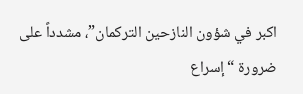اكبر في شؤون النازحين التركمان”، مشدداً على ضرورة “إسراع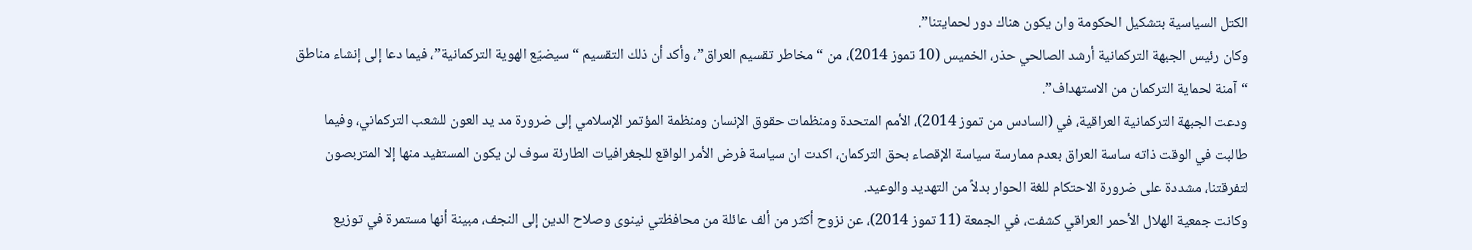الكتل السياسية بتشكيل الحكومة وان يكون هناك دور لحمايتنا”.
وكان رئيس الجبهة التركمانية أرشد الصالحي حذر، الخميس (10 تموز 2014)، من “مخاطر تقسيم العراق”، وأكد أن ذلك التقسيم “سيضيّع الهوية التركمانية”، فيما دعا إلى إنشاء مناطق “آمنة لحماية التركمان من الاستهداف”.
ودعت الجبهة التركمانية العراقية، في (السادس من تموز 2014)، الأمم المتحدة ومنظمات حقوق الإنسان ومنظمة المؤتمر الإسلامي إلى ضرورة مد يد العون للشعب التركماني، وفيما طالبت في الوقت ذاته ساسة العراق بعدم ممارسة سياسة الإقصاء بحق التركمان، اكدت ان سياسة فرض الأمر الواقع للجغرافيات الطارئة سوف لن يكون المستفيد منها إلا المتربصون لتفرقتنا، مشددة على ضرورة الاحتكام للغة الحوار بدلاً من التهديد والوعيد.
وكانت جمعية الهلال الأحمر العراقي كشفت، في الجمعة (11 تموز 2014)، عن نزوح أكثر من ألف عائلة من محافظتي نينوى وصلاح الدين إلى النجف، مبينة أنها مستمرة في توزيع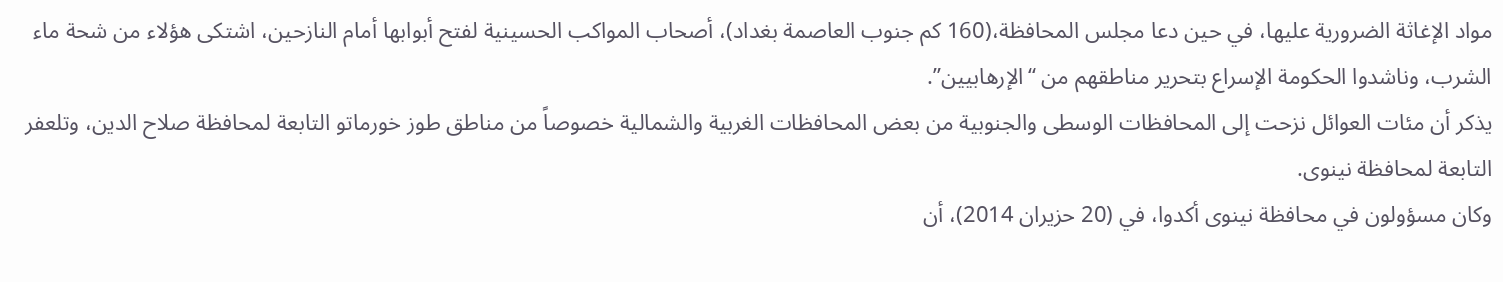مواد الإغاثة الضرورية عليها، في حين دعا مجلس المحافظة،(160 كم جنوب العاصمة بغداد)، أصحاب المواكب الحسينية لفتح أبوابها أمام النازحين، اشتكى هؤلاء من شحة ماء الشرب، وناشدوا الحكومة الإسراع بتحرير مناطقهم من “الإرهابيين”.
يذكر أن مئات العوائل نزحت إلى المحافظات الوسطى والجنوبية من بعض المحافظات الغربية والشمالية خصوصاً من مناطق طوز خورماتو التابعة لمحافظة صلاح الدين، وتلعفر التابعة لمحافظة نينوى.
وكان مسؤولون في محافظة نينوى أكدوا، في (20 حزيران 2014)، أن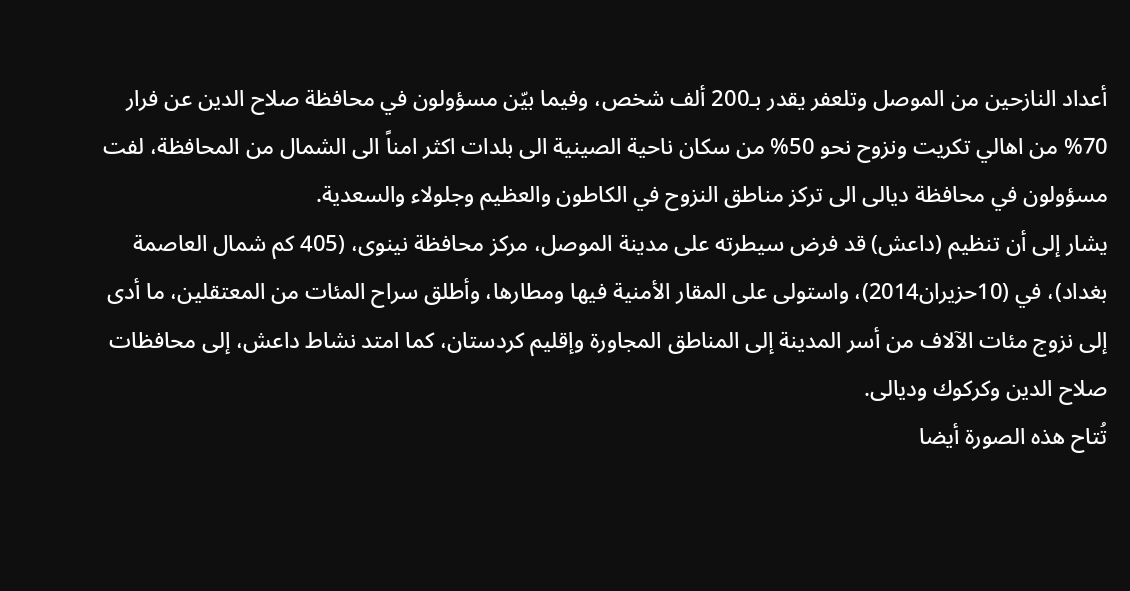أعداد النازحين من الموصل وتلعفر يقدر بـ200 ألف شخص، وفيما بيّن مسؤولون في محافظة صلاح الدين عن فرار 70% من اهالي تكريت ونزوح نحو 50% من سكان ناحية الصينية الى بلدات اكثر امناً الى الشمال من المحافظة، لفت مسؤولون في محافظة ديالى الى تركز مناطق النزوح في الكاطون والعظيم وجلولاء والسعدية.
يشار إلى أن تنظيم (داعش) قد فرض سيطرته على مدينة الموصل، مركز محافظة نينوى، (405 كم شمال العاصمة بغداد)، في (10حزيران2014)، واستولى على المقار الأمنية فيها ومطارها، وأطلق سراح المئات من المعتقلين، ما أدى إلى نزوج مئات الآلاف من أسر المدينة إلى المناطق المجاورة وإقليم كردستان، كما امتد نشاط داعش، إلى محافظات صلاح الدين وكركوك وديالى.
تُتاح هذه الصورة أيضا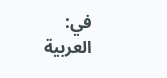في: العربية